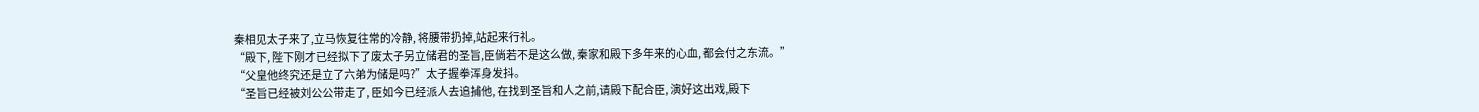秦相见太子来了,立马恢复往常的冷静, 将腰带扔掉,站起来行礼。
“殿下, 陛下刚才已经拟下了废太子另立储君的圣旨,臣倘若不是这么做, 秦家和殿下多年来的心血, 都会付之东流。”
“父皇他终究还是立了六弟为储是吗?”太子握拳浑身发抖。
“圣旨已经被刘公公带走了, 臣如今已经派人去追捕他, 在找到圣旨和人之前,请殿下配合臣, 演好这出戏,殿下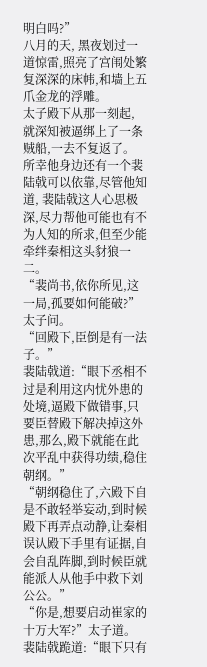明白吗?”
八月的天, 黑夜划过一道惊雷,照亮了宫闱处繁复深深的床帏,和墙上五爪金龙的浮雕。
太子殿下从那一刻起, 就深知被逼绑上了一条贼船,一去不复返了。
所幸他身边还有一个裴陆戟可以依靠,尽管他知道, 裴陆戟这人心思极深,尽力帮他可能也有不为人知的所求,但至少能牵绊秦相这头豺狼一二。
“裴尚书,依你所见,这一局,孤要如何能破?”太子问。
“回殿下,臣倒是有一法子。”
裴陆戟道:“眼下丞相不过是利用这内忧外患的处境,逼殿下做错事,只要臣替殿下解决掉这外患,那么,殿下就能在此次平乱中获得功绩,稳住朝纲。”
“朝纲稳住了,六殿下自是不敢轻举妄动,到时候殿下再弄点动静,让秦相误认殿下手里有证据,自会自乱阵脚,到时候臣就能派人从他手中救下刘公公。”
“你是,想要启动崔家的十万大军?”太子道。
裴陆戟跪道:“眼下只有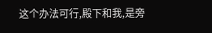这个办法可行,殿下和我,是旁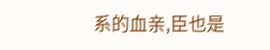系的血亲,臣也是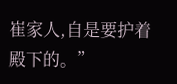崔家人,自是要护着殿下的。”